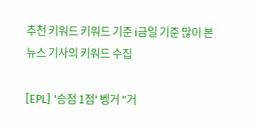추천 키워드 키워드 기준 i금일 기준 많이 본
뉴스 기사의 키워드 수집

[EPL] '승점 1점' 벵거 "거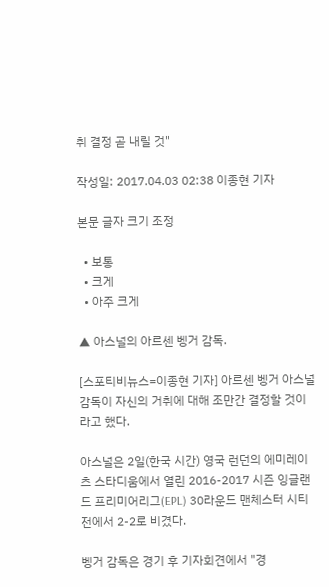취 결정 곧 내릴 것"

작성일: 2017.04.03 02:38 이종현 기자

본문 글자 크기 조정

  • 보통
  • 크게
  • 아주 크게

▲ 아스널의 아르센 벵거 감독.

[스포티비뉴스=이종현 기자] 아르센 벵거 아스널 감독이 자신의 거취에 대해 조만간 결정할 것이라고 했다.

아스널은 2일(한국 시간) 영국 런던의 에미레이츠 스타디움에서 열린 2016-2017 시즌 잉글랜드 프리미어리그(EPL) 30라운드 맨체스터 시티전에서 2-2로 비겼다.

벵거 감독은 경기 후 기자회견에서 "경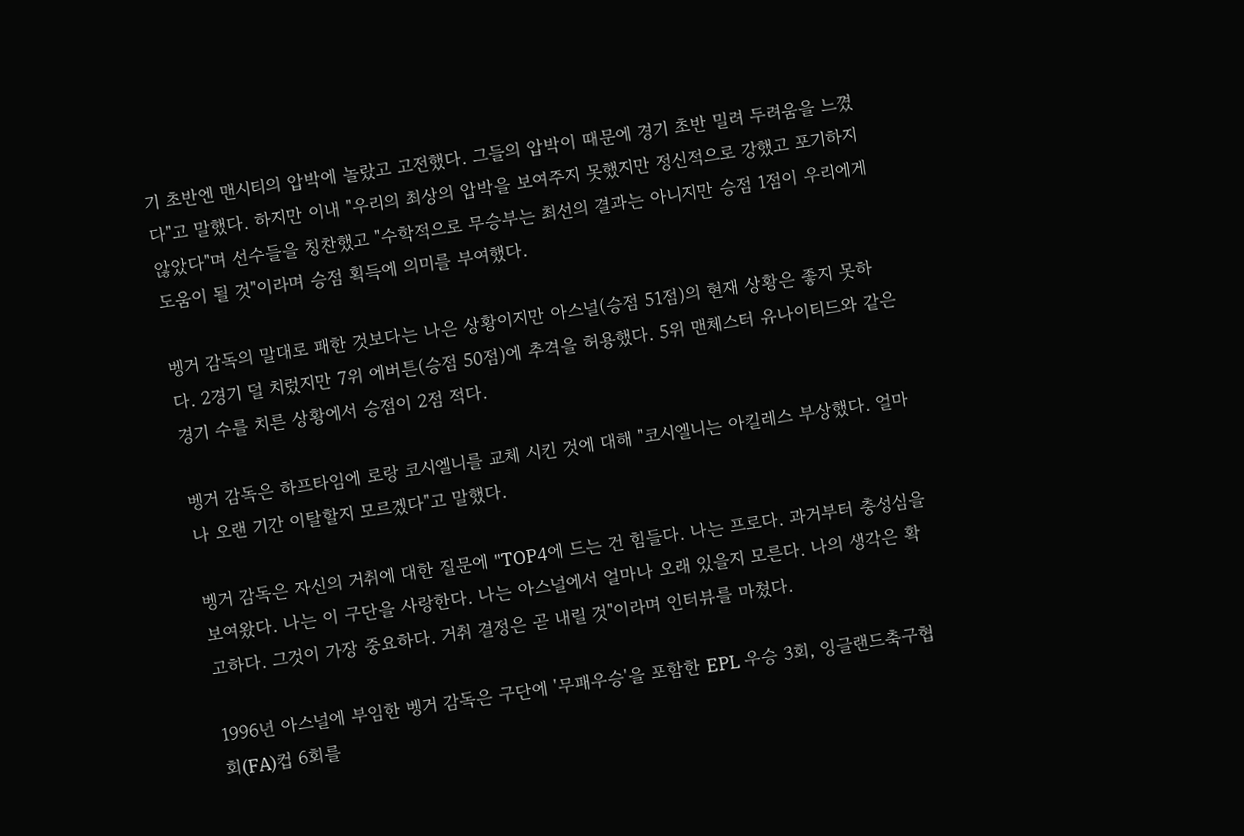기 초반엔 맨시티의 압박에 놀랐고 고전했다. 그들의 압박이 때문에 경기 초반 밀려 두려움을 느꼈다"고 말했다. 하지만 이내 "우리의 최상의 압박을 보여주지 못했지만 정신적으로 강했고 포기하지 않았다"며 선수들을 칭찬했고 "수학적으로 무승부는 최선의 결과는 아니지만 승점 1점이 우리에게 도움이 될 것"이라며 승점 획득에 의미를 부여했다.

벵거 감독의 말대로 패한 것보다는 나은 상황이지만 아스널(승점 51점)의 현재 상황은 좋지 못하다. 2경기 덜 치렀지만 7위 에버튼(승점 50점)에 추격을 허용했다. 5위 맨체스터 유나이티드와 같은 경기 수를 치른 상황에서 승점이 2점 적다.

벵거 감독은 하프타임에 로랑 코시엘니를 교체 시킨 것에 대해 "코시엘니는 아킬레스 부상했다. 얼마나 오랜 기간 이탈할지 모르겠다"고 말했다.

벵거 감독은 자신의 거취에 대한 질문에 "TOP4에 드는 건 힘들다. 나는 프로다. 과거부터 충성심을 보여왔다. 나는 이 구단을 사랑한다. 나는 아스널에서 얼마나 오래 있을지 모른다. 나의 생각은 확고하다. 그것이 가장 중요하다. 거취 결정은 곧 내릴 것"이라며 인터뷰를 마쳤다.

1996년 아스널에 부임한 벵거 감독은 구단에 '무패우승'을 포함한 EPL 우승 3회, 잉글랜드축구협회(FA)컵 6회를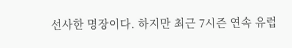선사한 명장이다. 하지만 최근 7시즌 연속 유럽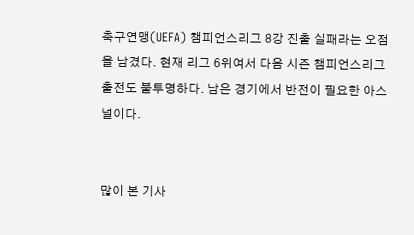축구연맹(UEFA) 챔피언스리그 8강 진출 실패라는 오점을 남겼다. 현재 리그 6위여서 다음 시즌 챔피언스리그 출전도 불투명하다. 남은 경기에서 반전이 필요한 아스널이다.


많이 본 기사